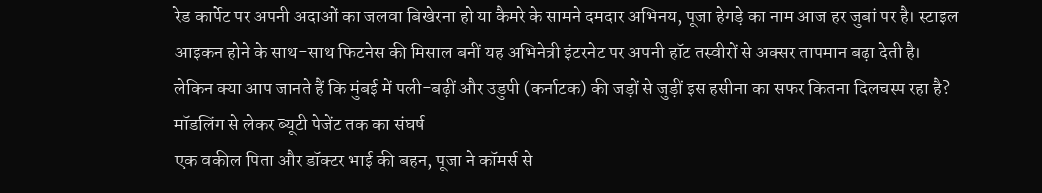रेड कार्पेट पर अपनी अदाओं का जलवा बिखेरना हो या कैमरे के सामने दमदार अभिनय, पूजा हेगड़े का नाम आज हर जुबां पर है। स्टाइल आइकन होने के साथ-साथ फिटनेस की मिसाल बनीं यह अभिनेत्री इंटरनेट पर अपनी हॉट तस्वीरों से अक्सर तापमान बढ़ा देती है। लेकिन क्या आप जानते हैं कि मुंबई में पली-बढ़ीं और उडुपी (कर्नाटक) की जड़ों से जुड़ीं इस हसीना का सफर कितना दिलचस्प रहा है?
मॉडलिंग से लेकर ब्यूटी पेजेंट तक का संघर्ष
एक वकील पिता और डॉक्टर भाई की बहन, पूजा ने कॉमर्स से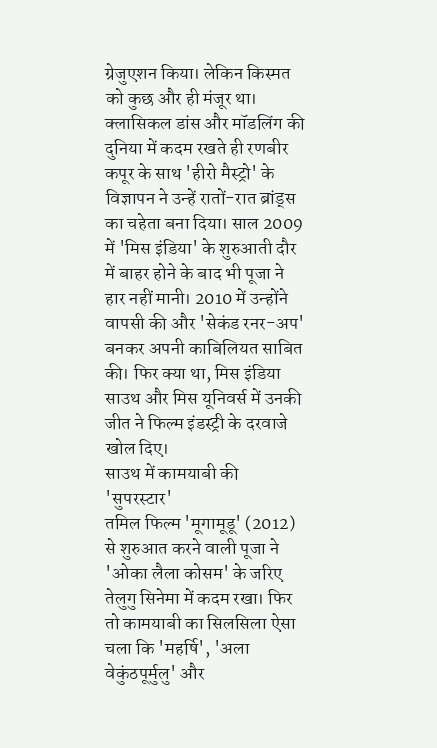ग्रेजुएशन किया। लेकिन किस्मत को कुछ और ही मंजूर था। क्लासिकल डांस और मॉडलिंग की दुनिया में कदम रखते ही रणबीर कपूर के साथ 'हीरो मैस्ट्रो' के विज्ञापन ने उन्हें रातों-रात ब्रांड्स का चहेता बना दिया। साल 2009 में 'मिस इंडिया' के शुरुआती दौर में बाहर होने के बाद भी पूजा ने हार नहीं मानी। 2010 में उन्होंने वापसी की और 'सेकंड रनर-अप' बनकर अपनी काबिलियत साबित की। फिर क्या था, मिस इंडिया साउथ और मिस यूनिवर्स में उनकी जीत ने फिल्म इंडस्ट्री के दरवाजे खोल दिए।
साउथ में कामयाबी की 'सुपरस्टार'
तमिल फिल्म 'मूगामूडू' (2012) से शुरुआत करने वाली पूजा ने 'ओका लैला कोसम' के जरिए तेलुगु सिनेमा में कदम रखा। फिर तो कामयाबी का सिलसिला ऐसा चला कि 'महर्षि', 'अला वेकुंठपूर्मुलु' और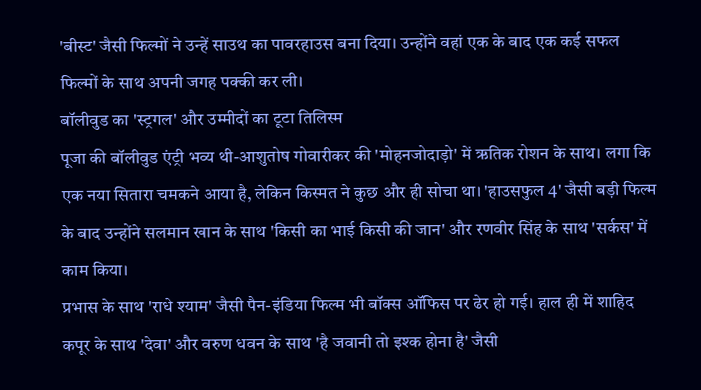'बीस्ट' जैसी फिल्मों ने उन्हें साउथ का पावरहाउस बना दिया। उन्होंने वहां एक के बाद एक कई सफल फिल्मों के साथ अपनी जगह पक्की कर ली।
बॉलीवुड का 'स्ट्रगल' और उम्मीदों का टूटा तिलिस्म
पूजा की बॉलीवुड एंट्री भव्य थी-आशुतोष गोवारीकर की 'मोहनजोदाड़ो' में ऋतिक रोशन के साथ। लगा कि एक नया सितारा चमकने आया है, लेकिन किस्मत ने कुछ और ही सोचा था। 'हाउसफुल 4' जैसी बड़ी फिल्म के बाद उन्होंने सलमान खान के साथ 'किसी का भाई किसी की जान' और रणवीर सिंह के साथ 'सर्कस' में काम किया।
प्रभास के साथ 'राधे श्याम' जैसी पैन-इंडिया फिल्म भी बॉक्स ऑफिस पर ढेर हो गई। हाल ही में शाहिद कपूर के साथ 'देवा' और वरुण धवन के साथ 'है जवानी तो इश्क होना है' जैसी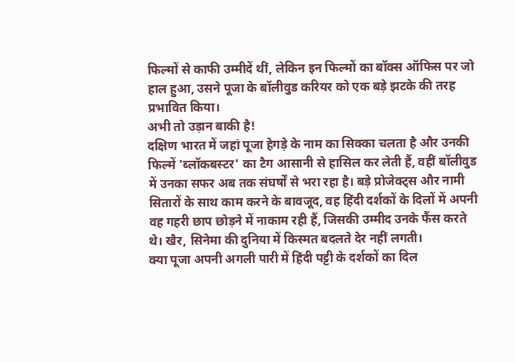फिल्मों से काफी उम्मीदें थीं, लेकिन इन फिल्मों का बॉक्स ऑफिस पर जो हाल हुआ, उसने पूजा के बॉलीवुड करियर को एक बड़े झटके की तरह प्रभावित किया।
अभी तो उड़ान बाकी है!
दक्षिण भारत में जहां पूजा हेगड़े के नाम का सिक्का चलता है और उनकी फिल्में 'ब्लॉकबस्टर' का टैग आसानी से हासिल कर लेती हैं, वहीं बॉलीवुड में उनका सफर अब तक संघर्षों से भरा रहा है। बड़े प्रोजेक्ट्स और नामी सितारों के साथ काम करने के बावजूद, वह हिंदी दर्शकों के दिलों में अपनी वह गहरी छाप छोड़ने में नाकाम रही हैं, जिसकी उम्मीद उनके फैंस करते थे। खैर, सिनेमा की दुनिया में किस्मत बदलते देर नहीं लगती।
क्या पूजा अपनी अगली पारी में हिंदी पट्टी के दर्शकों का दिल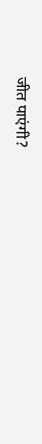जीत पाएंगी?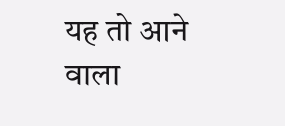यह तो आने वाला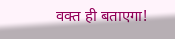वक्त ही बताएगा!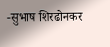-सुभाष शिरढोनकर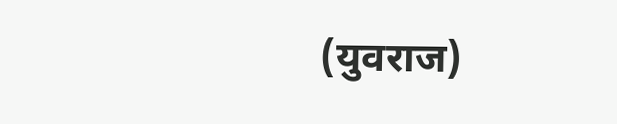(युवराज)